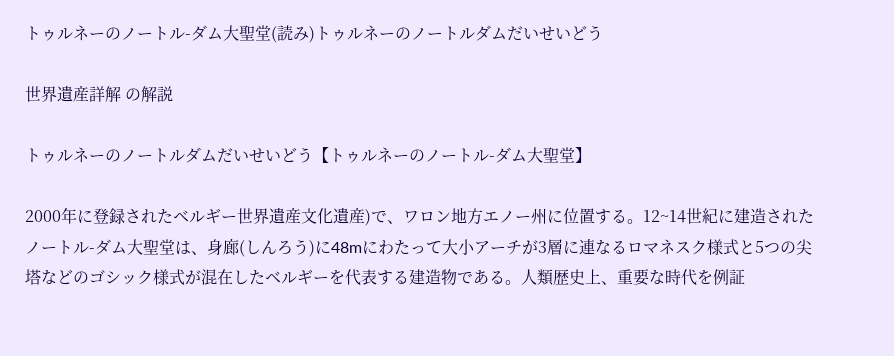トゥルネーのノートル-ダム大聖堂(読み)トゥルネーのノートルダムだいせいどう

世界遺産詳解 の解説

トゥルネーのノートルダムだいせいどう【トゥルネーのノートル-ダム大聖堂】

2000年に登録されたベルギー世界遺産文化遺産)で、ワロン地方エノー州に位置する。12~14世紀に建造されたノートル-ダム大聖堂は、身廊(しんろう)に48mにわたって大小アーチが3層に連なるロマネスク様式と5つの尖塔などのゴシック様式が混在したベルギーを代表する建造物である。人類歴史上、重要な時代を例証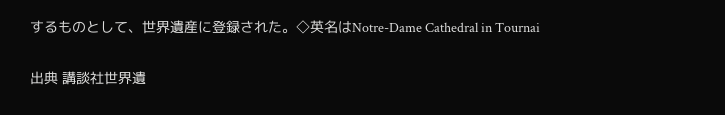するものとして、世界遺産に登録された。◇英名はNotre-Dame Cathedral in Tournai

出典 講談社世界遺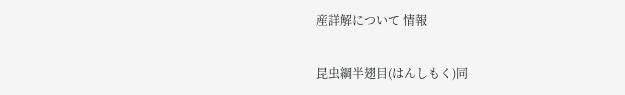産詳解について 情報

昆虫綱半翅目(はんしもく)同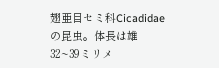翅亜目セミ科Cicadidaeの昆虫。体長は雄32~39ミリメ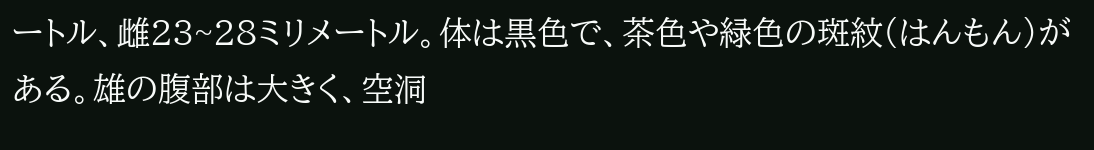ートル、雌23~28ミリメートル。体は黒色で、茶色や緑色の斑紋(はんもん)がある。雄の腹部は大きく、空洞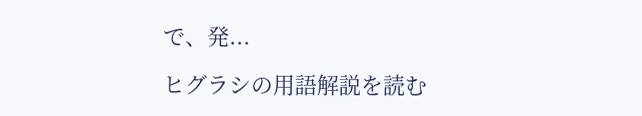で、発...

ヒグラシの用語解説を読む